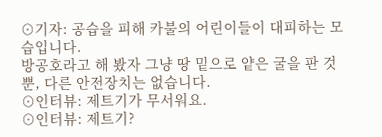⊙기자: 공습을 피해 카불의 어린이들이 대피하는 모습입니다.
방공호라고 해 봤자 그냥 땅 밑으로 얕은 굴을 판 것뿐, 다른 안전장치는 없습니다.
⊙인터뷰: 제트기가 무서워요.
⊙인터뷰: 제트기?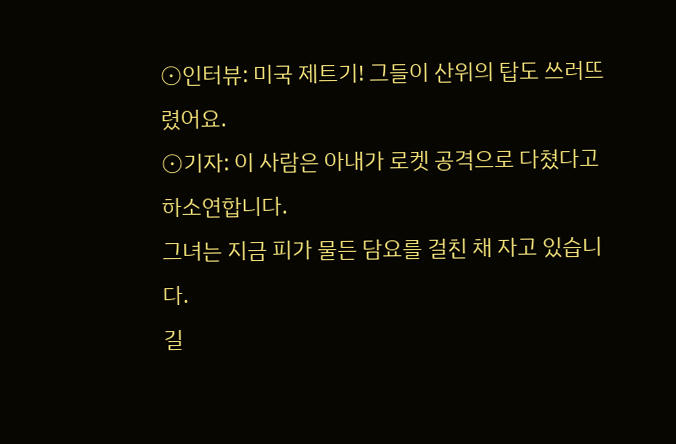⊙인터뷰: 미국 제트기! 그들이 산위의 탑도 쓰러뜨렸어요.
⊙기자: 이 사람은 아내가 로켓 공격으로 다쳤다고 하소연합니다.
그녀는 지금 피가 물든 담요를 걸친 채 자고 있습니다.
길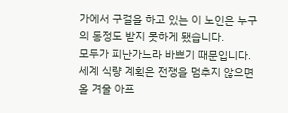가에서 구걸을 하고 있는 이 노인은 누구의 동정도 받지 못하게 됐습니다.
모두가 피난가느라 바쁘기 때문입니다.
세계 식량 계획은 전쟁을 멈추지 않으면 올 겨울 아프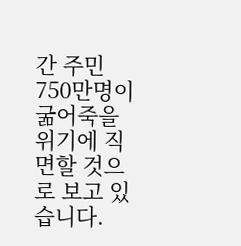간 주민 750만명이 굶어죽을 위기에 직면할 것으로 보고 있습니다.